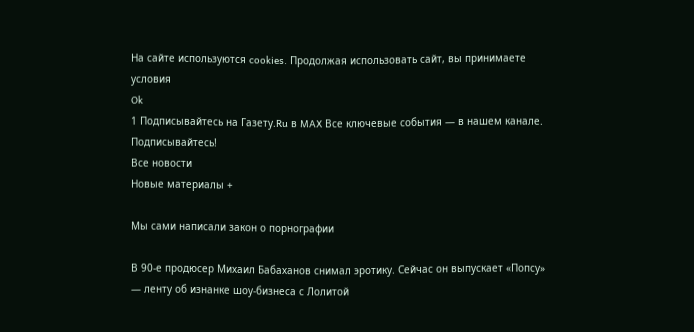На сайте используются cookies. Продолжая использовать сайт, вы принимаете условия
Ok
1 Подписывайтесь на Газету.Ru в MAX Все ключевые события — в нашем канале. Подписывайтесь!
Все новости
Новые материалы +

Мы сами написали закон о порнографии

В 90-е продюсер Михаил Бабаханов снимал эротику. Сейчас он выпускает «Попсу» — ленту об изнанке шоу-бизнеса с Лолитой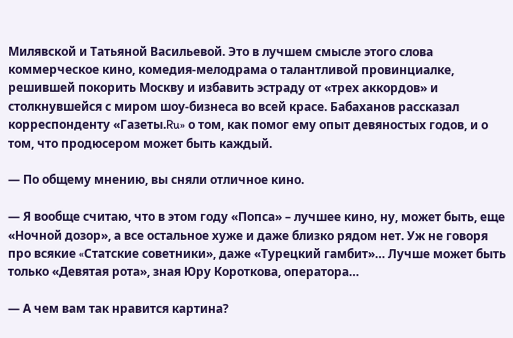Милявской и Татьяной Васильевой. Это в лучшем смысле этого слова коммерческое кино, комедия-мелодрама о талантливой провинциалке, решившей покорить Москву и избавить эстраду от «трех аккордов» и столкнувшейся с миром шоу-бизнеса во всей красе. Бабаханов рассказал корреспонденту «Газеты.Ru» о том, как помог ему опыт девяностых годов, и о том, что продюсером может быть каждый.

— По общему мнению, вы сняли отличное кино.

— Я вообще считаю, что в этом году «Попса» – лучшее кино, ну, может быть, еще «Ночной дозор», а все остальное хуже и даже близко рядом нет. Уж не говоря про всякие «Cтатские советники», даже «Турецкий гамбит»… Лучше может быть только «Девятая рота», зная Юру Короткова, оператора…

— А чем вам так нравится картина?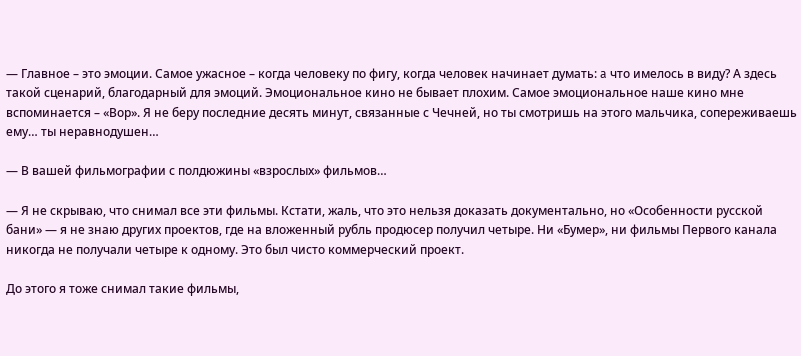— Главное – это эмоции. Самое ужасное – когда человеку по фигу, когда человек начинает думать: a что имелось в виду? А здесь такой сценарий, благодарный для эмоций. Эмоциональное кино не бывает плохим. Самое эмоциональное наше кино мне вспоминается – «Вор». Я не беру последние десять минут, связанные с Чечней, но ты смотришь на этого мальчика, сопереживаешь ему… ты неравнодушен…

— В вашей фильмографии с полдюжины «взрослых» фильмов…

— Я не скрываю, что снимал все эти фильмы. Кстати, жаль, что это нельзя доказать документально, но «Особенности русской бани» — я не знаю других проектов, где на вложенный рубль продюсер получил четыре. Ни «Бумер», ни фильмы Первого канала никогда не получали четыре к одному. Это был чисто коммерческий проект.

До этого я тоже снимал такие фильмы,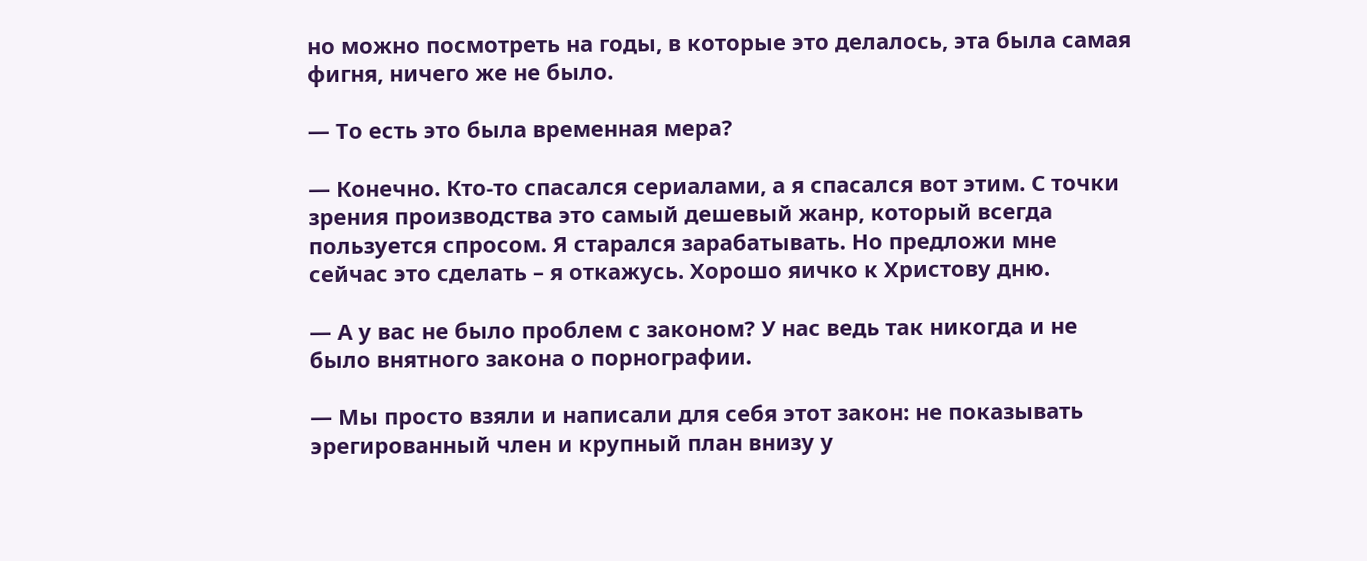но можно посмотреть на годы, в которые это делалось, эта была самая фигня, ничего же не было.

— То есть это была временная мера?

— Конечно. Кто-то спасался сериалами, а я спасался вот этим. С точки зрения производства это самый дешевый жанр, который всегда пользуется спросом. Я старался зарабатывать. Но предложи мне сейчас это сделать – я откажусь. Хорошо яичко к Христову дню.

— А у вас не было проблем с законом? У нас ведь так никогда и не было внятного закона о порнографии.

— Мы просто взяли и написали для себя этот закон: не показывать эрегированный член и крупный план внизу у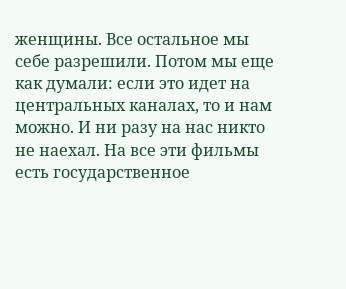женщины. Все остальное мы себе разрешили. Потом мы еще как думали: если это идет на центральных каналах, то и нам можно. И ни разу на нас никто не наехал. На все эти фильмы есть государственное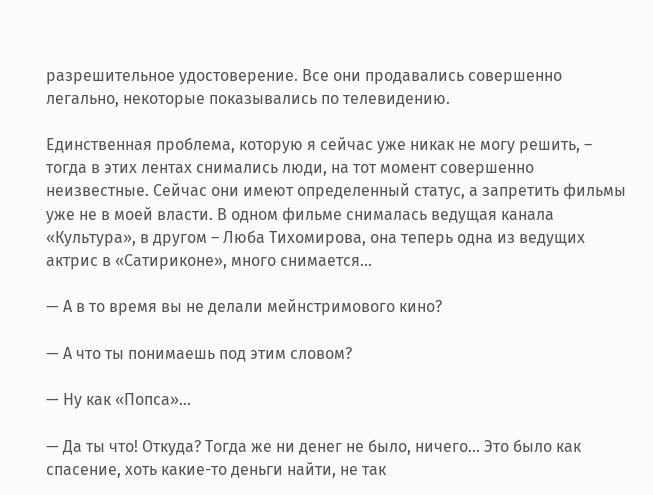разрешительное удостоверение. Все они продавались совершенно легально, некоторые показывались по телевидению.

Единственная проблема, которую я сейчас уже никак не могу решить, – тогда в этих лентах снимались люди, на тот момент совершенно неизвестные. Сейчас они имеют определенный статус, а запретить фильмы уже не в моей власти. В одном фильме снималась ведущая канала «Культура», в другом – Люба Тихомирова, она теперь одна из ведущих актрис в «Сатириконе», много снимается…

— А в то время вы не делали мейнстримового кино?

— А что ты понимаешь под этим словом?

— Ну как «Попса»…

— Да ты что! Откуда? Тогда же ни денег не было, ничего… Это было как спасение, хоть какие-то деньги найти, не так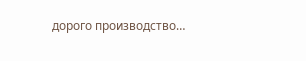дорого производство…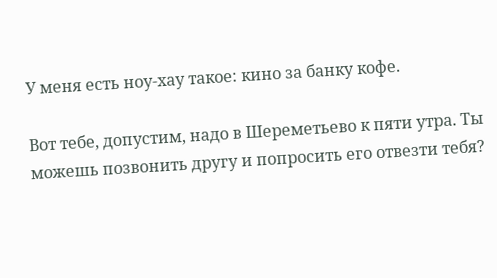У меня есть ноу-хау такое: кино за банку кофе.

Вот тебе, допустим, надо в Шереметьево к пяти утра. Ты можешь позвонить другу и попросить его отвезти тебя?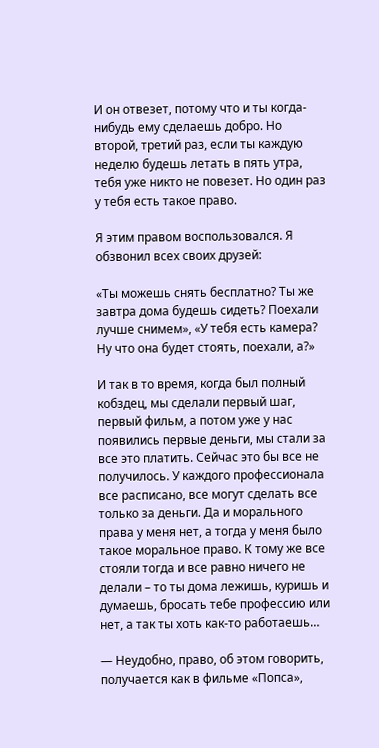И он отвезет, потому что и ты когда-нибудь ему сделаешь добро. Но второй, третий раз, если ты каждую неделю будешь летать в пять утра, тебя уже никто не повезет. Но один раз у тебя есть такое право.

Я этим правом воспользовался. Я обзвонил всех своих друзей:

«Ты можешь снять бесплатно? Ты же завтра дома будешь сидеть? Поехали лучше снимем», «У тебя есть камера? Ну что она будет стоять, поехали, а?»

И так в то время, когда был полный кобздец, мы сделали первый шаг, первый фильм, а потом уже у нас появились первые деньги, мы стали за все это платить. Сейчас это бы все не получилось. У каждого профессионала все расписано, все могут сделать все только за деньги. Да и морального права у меня нет, а тогда у меня было такое моральное право. К тому же все стояли тогда и все равно ничего не делали – то ты дома лежишь, куришь и думаешь, бросать тебе профессию или нет, а так ты хоть как-то работаешь…

— Неудобно, право, об этом говорить, получается как в фильме «Попса»,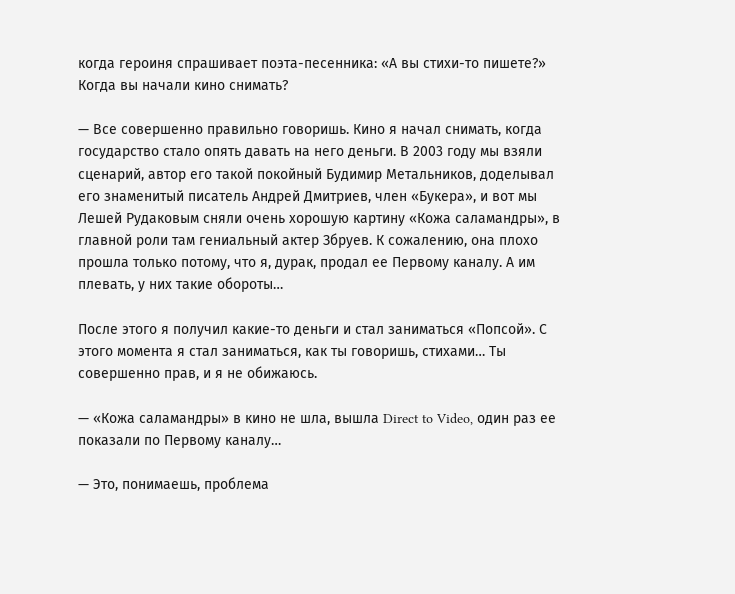когда героиня спрашивает поэта-песенника: «А вы стихи-то пишете?» Когда вы начали кино снимать?

— Все совершенно правильно говоришь. Кино я начал снимать, когда государство стало опять давать на него деньги. В 2003 году мы взяли сценарий, автор его такой покойный Будимир Метальников, доделывал его знаменитый писатель Андрей Дмитриев, член «Букера», и вот мы Лешей Рудаковым сняли очень хорошую картину «Кожа cаламандры», в главной роли там гениальный актер Збруев. К сожалению, она плохо прошла только потому, что я, дурак, продал ее Первому каналу. А им плевать, у них такие обороты…

После этого я получил какие-то деньги и стал заниматься «Попсой». С этого момента я стал заниматься, как ты говоришь, стихами… Ты совершенно прав, и я не обижаюсь.

— «Кожа саламандры» в кино не шла, вышла Direct to Video, один раз ее показали по Первому каналу…

— Это, понимаешь, проблема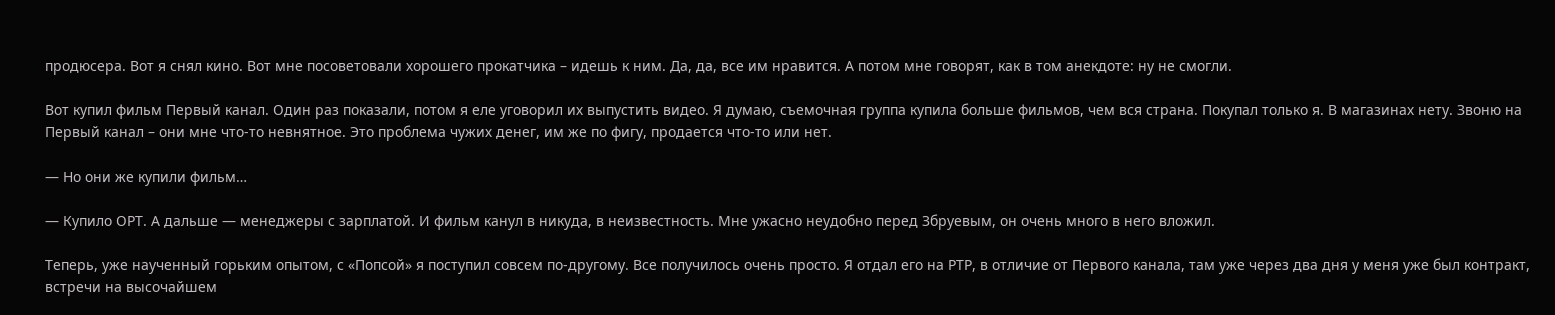продюсера. Вот я снял кино. Вот мне посоветовали хорошего прокатчика – идешь к ним. Да, да, все им нравится. А потом мне говорят, как в том анекдоте: ну не смогли.

Вот купил фильм Первый канал. Один раз показали, потом я еле уговорил их выпустить видео. Я думаю, съемочная группа купила больше фильмов, чем вся страна. Покупал только я. В магазинах нету. Звоню на Первый канал – они мне что-то невнятное. Это проблема чужих денег, им же по фигу, продается что-то или нет.

— Но они же купили фильм…

— Купило ОРТ. А дальше — менеджеры с зарплатой. И фильм канул в никуда, в неизвестность. Мне ужасно неудобно перед Збруевым, он очень много в него вложил.

Теперь, уже наученный горьким опытом, с «Попсой» я поступил совсем по-другому. Все получилось очень просто. Я отдал его на РТР, в отличие от Первого канала, там уже через два дня у меня уже был контракт, встречи на высочайшем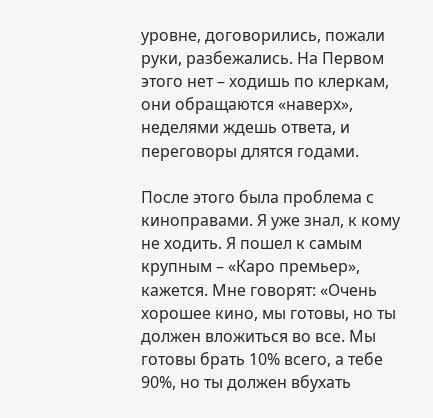уровне, договорились, пожали руки, разбежались. На Первом этого нет – ходишь по клеркам, они обращаются «наверх», неделями ждешь ответа, и переговоры длятся годами.

После этого была проблема с киноправами. Я уже знал, к кому не ходить. Я пошел к самым крупным – «Каро премьер», кажется. Мне говорят: «Очень хорошее кино, мы готовы, но ты должен вложиться во все. Мы готовы брать 10% всего, а тебе 90%, но ты должен вбухать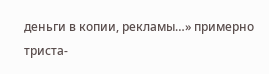деньги в копии, рекламы…» примерно триста-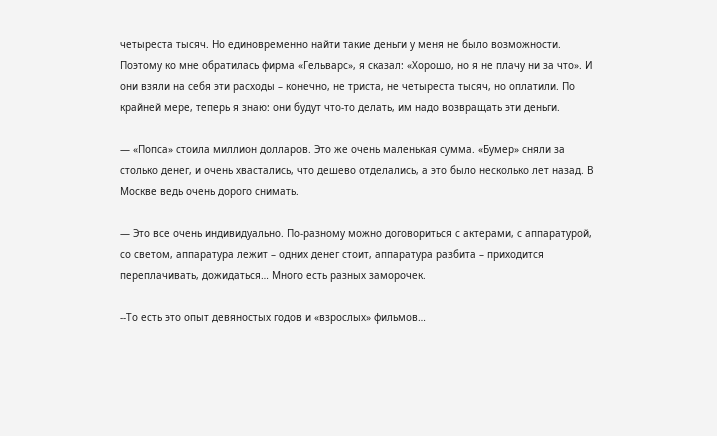четыреста тысяч. Но единовременно найти такие деньги у меня не было возможности. Поэтому ко мне обратилась фирма «Гельварс», я сказал: «Хорошо, но я не плачу ни за что». И они взяли на себя эти расходы – конечно, не триста, не четыреста тысяч, но оплатили. По крайней мере, теперь я знаю: они будут что-то делать, им надо возвращать эти деньги.

— «Попса» стоила миллион долларов. Это же очень маленькая сумма. «Бумер» сняли за столько денег, и очень хвастались, что дешево отделались, а это было несколько лет назад. В Москве ведь очень дорого снимать.

— Это все очень индивидуально. По-разному можно договориться с актерами, с аппаратурой, со светом, аппаратура лежит – одних денег стоит, аппаратура разбита – приходится переплачивать, дожидаться… Много есть разных заморочек.

--То есть это опыт девяностых годов и «взрослых» фильмов…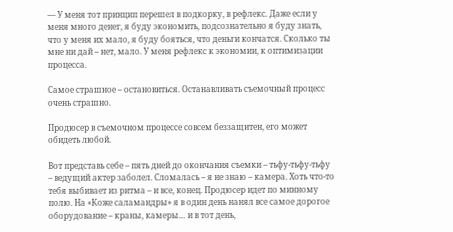— У меня тот принцип перешел в подкорку, в рефлекс. Даже если у меня много денег, я буду экономить, подсознательно я буду знать, что у меня их мало, я буду бояться, что деньги кончатся. Сколько ты мне ни дай – нет, мало. У меня рефлекс к экономии, к оптимизации процесса.

Самое страшное – остановиться. Останавливать съемочный процесс очень страшно.

Продюсер в съемочном процессе совсем беззащитен, его может обидеть любой.

Вот представь себе – пять дней до окончания съемки – тьфу-тьфу-тьфу – ведущий актер заболел. Сломалась – я не знаю – камера. Хоть что-то тебя выбивает из ритма – и все, конец. Продюсер идет по минному полю. На «Коже саламандры» я в один день нанял все самое дорогое оборудование – краны, камеры… и в тот день,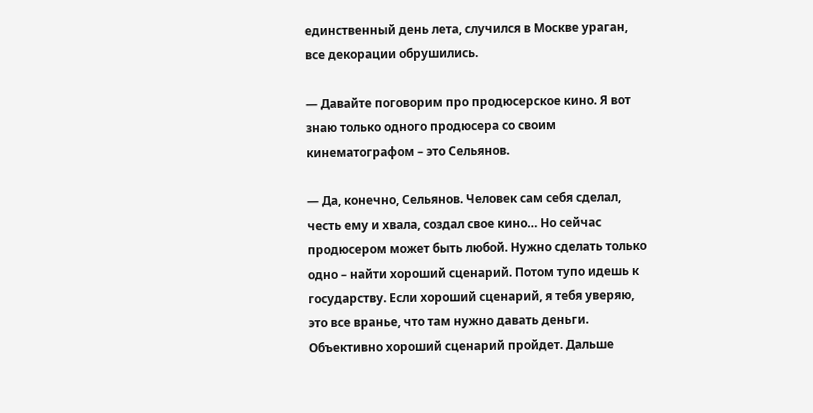единственный день лета, случился в Москве ураган, все декорации обрушились.

— Давайте поговорим про продюсерское кино. Я вот знаю только одного продюсера со своим кинематографом – это Сельянов.

— Да, конечно, Сельянов. Человек сам себя сделал, честь ему и хвала, создал свое кино… Но сейчас продюсером может быть любой. Нужно сделать только одно – найти хороший сценарий. Потом тупо идешь к государству. Если хороший сценарий, я тебя уверяю, это все вранье, что там нужно давать деньги. Объективно хороший сценарий пройдет. Дальше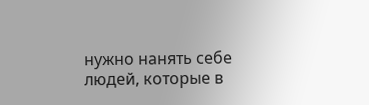нужно нанять себе людей, которые в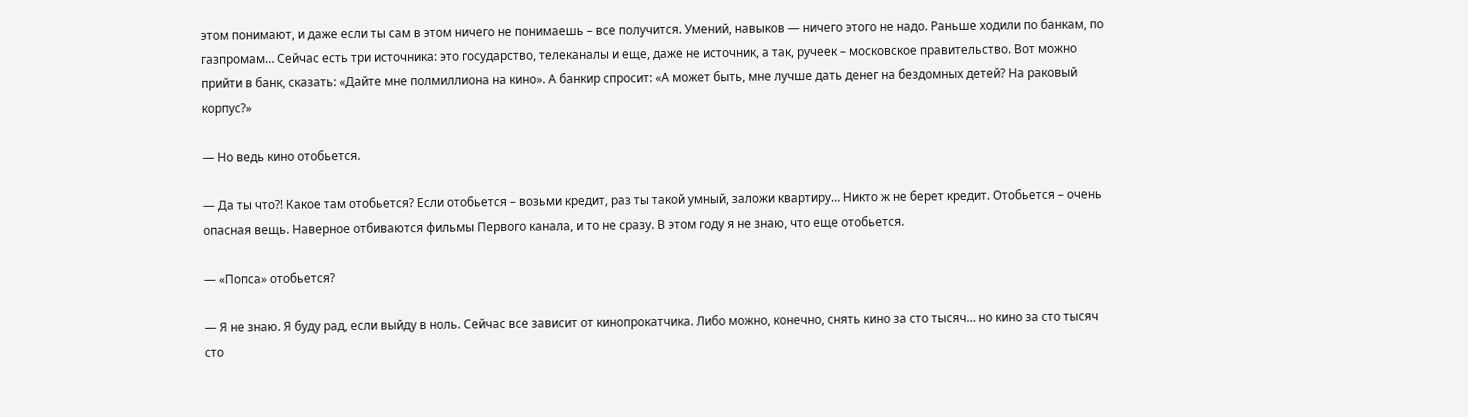этом понимают, и даже если ты сам в этом ничего не понимаешь – все получится. Умений, навыков — ничего этого не надо. Раньше ходили по банкам, по газпромам… Сейчас есть три источника: это государство, телеканалы и еще, даже не источник, а так, ручеек – московское правительство. Вот можно прийти в банк, сказать: «Дайте мне полмиллиона на кино». А банкир спросит: «А может быть, мне лучше дать денег на бездомных детей? На раковый корпус?»

— Но ведь кино отобьется.

— Да ты что?! Какое там отобьется? Если отобьется – возьми кредит, раз ты такой умный, заложи квартиру… Никто ж не берет кредит. Отобьется – очень опасная вещь. Наверное отбиваются фильмы Первого канала, и то не сразу. В этом году я не знаю, что еще отобьется.

— «Попса» отобьется?

— Я не знаю. Я буду рад, если выйду в ноль. Сейчас все зависит от кинопрокатчика. Либо можно, конечно, снять кино за сто тысяч… но кино за сто тысяч сто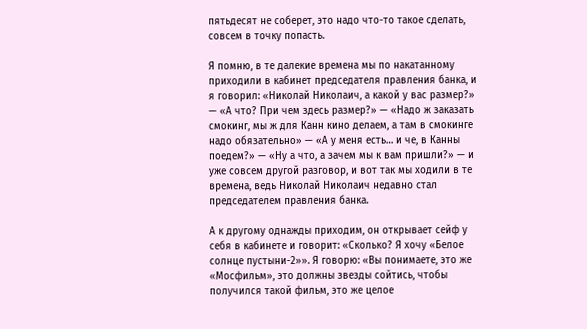пятьдесят не соберет, это надо что-то такое сделать, совсем в точку попасть.

Я помню, в те далекие времена мы по накатанному приходили в кабинет председателя правления банка, и я говорил: «Николай Николаич, а какой у вас размер?» — «А что? При чем здесь размер?» — «Надо ж заказать смокинг, мы ж для Канн кино делаем, а там в смокинге надо обязательно» — «А у меня есть… и че, в Канны поедем?» — «Ну а что, а зачем мы к вам пришли?» — и уже совсем другой разговор, и вот так мы ходили в те времена, ведь Николай Николаич недавно стал председателем правления банка.

А к другому однажды приходим, он открывает сейф у себя в кабинете и говорит: «Сколько? Я хочу «Белое солнце пустыни-2»». Я говорю: «Вы понимаете, это же «Мосфильм», это должны звезды сойтись, чтобы получился такой фильм, это же целое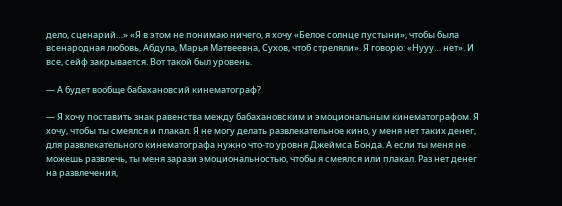дело, сценарий…» «Я в этом не понимаю ничего, я хочу «Белое солнце пустыни», чтобы была всенародная любовь, Абдула, Марья Матвеевна, Сухов, чтоб стреляли». Я говорю: «Нууу… нет». И все, сейф закрывается. Вот такой был уровень.

— А будет вообще бабахановсий кинематограф?

— Я хочу поставить знак равенства между бабахановским и эмоциональным кинематографом. Я хочу, чтобы ты смеялся и плакал. Я не могу делать развлекательное кино, у меня нет таких денег, для развлекательного кинематографа нужно что-то уровня Джеймса Бонда. А если ты меня не можешь развлечь, ты меня зарази эмоциональностью, чтобы я смеялся или плакал. Раз нет денег на развлечения,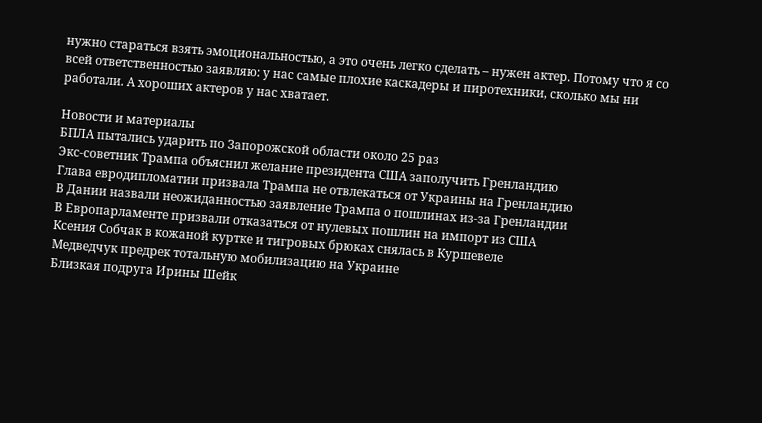нужно стараться взять эмоциональностью, а это очень легко сделать – нужен актер. Потому что я со всей ответственностью заявляю: у нас самые плохие каскадеры и пиротехники, сколько мы ни работали. А хороших актеров у нас хватает.

Новости и материалы
БПЛА пытались ударить по Запорожской области около 25 раз
Экс-советник Трампа объяснил желание президента США заполучить Гренландию
Глава евродипломатии призвала Трампа не отвлекаться от Украины на Гренландию
В Дании назвали неожиданностью заявление Трампа о пошлинах из-за Гренландии
В Европарламенте призвали отказаться от нулевых пошлин на импорт из США
Ксения Собчак в кожаной куртке и тигровых брюках снялась в Куршевеле
Медведчук предрек тотальную мобилизацию на Украине
Близкая подруга Ирины Шейк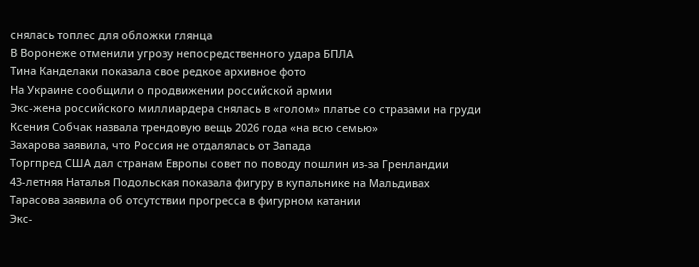снялась топлес для обложки глянца
В Воронеже отменили угрозу непосредственного удара БПЛА
Тина Канделаки показала свое редкое архивное фото
На Украине сообщили о продвижении российской армии
Экс-жена российского миллиардера снялась в «голом» платье со стразами на груди
Ксения Собчак назвала трендовую вещь 2026 года «на всю семью»
Захарова заявила, что Россия не отдалялась от Запада
Торгпред США дал странам Европы совет по поводу пошлин из-за Гренландии
43-летняя Наталья Подольская показала фигуру в купальнике на Мальдивах
Тарасова заявила об отсутствии прогресса в фигурном катании
Экс-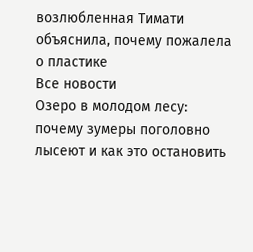возлюбленная Тимати объяснила, почему пожалела о пластике
Все новости
Озеро в молодом лесу: почему зумеры поголовно лысеют и как это остановить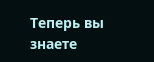Теперь вы знаете